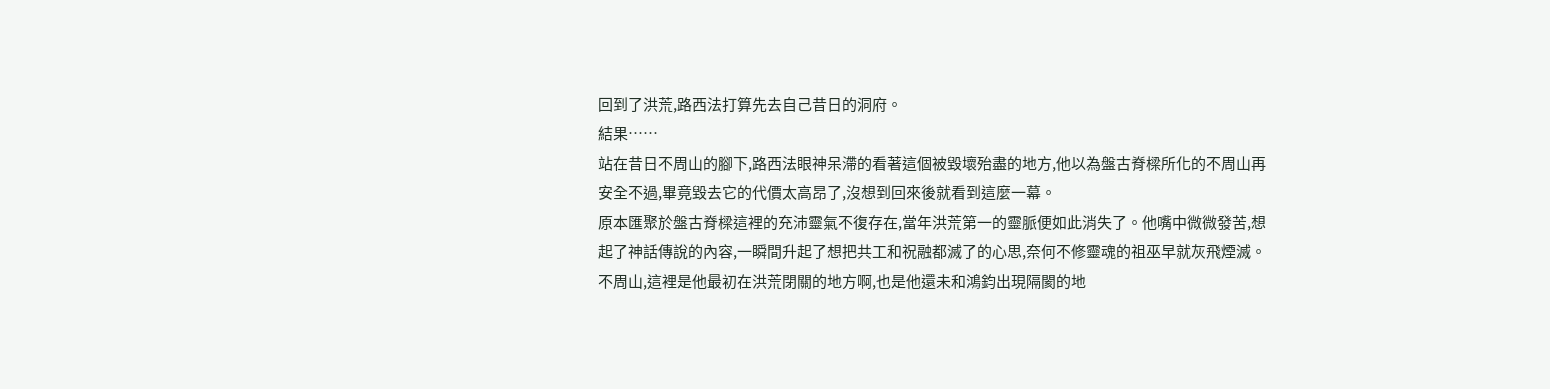回到了洪荒,路西法打算先去自己昔日的洞府。
結果……
站在昔日不周山的腳下,路西法眼神呆滯的看著這個被毀壞殆盡的地方,他以為盤古脊樑所化的不周山再安全不過,畢竟毀去它的代價太高昂了,沒想到回來後就看到這麼一幕。
原本匯聚於盤古脊樑這裡的充沛靈氣不復存在,當年洪荒第一的靈脈便如此消失了。他嘴中微微發苦,想起了神話傳說的內容,一瞬間升起了想把共工和祝融都滅了的心思,奈何不修靈魂的祖巫早就灰飛煙滅。
不周山,這裡是他最初在洪荒閉關的地方啊,也是他還未和鴻鈞出現隔閡的地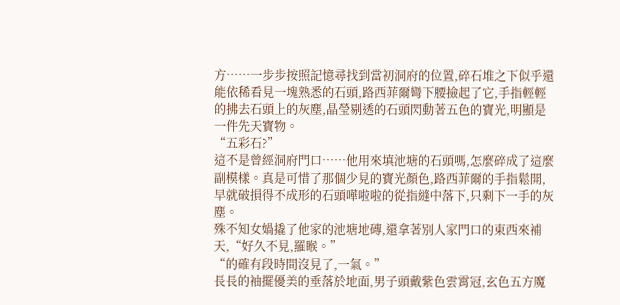方……一步步按照記憶尋找到當初洞府的位置,碎石堆之下似乎還能依稀看見一塊熟悉的石頭,路西菲爾彎下腰撿起了它,手指輕輕的拂去石頭上的灰塵,晶瑩剔透的石頭閃動著五色的寶光,明顯是一件先天寶物。
“五彩石?”
這不是曾經洞府門口……他用來填池塘的石頭嗎,怎麼碎成了這麼副模樣。真是可惜了那個少見的寶光顏色,路西菲爾的手指鬆開,早就破損得不成形的石頭嘩啦啦的從指縫中落下,只剩下一手的灰塵。
殊不知女媧撬了他家的池塘地磚,還拿著別人家門口的東西來補天,“好久不見,羅睺。”
“的確有段時間沒見了,一氣。”
長長的袖擺優美的垂落於地面,男子頭戴紫色雲霄冠,玄色五方魔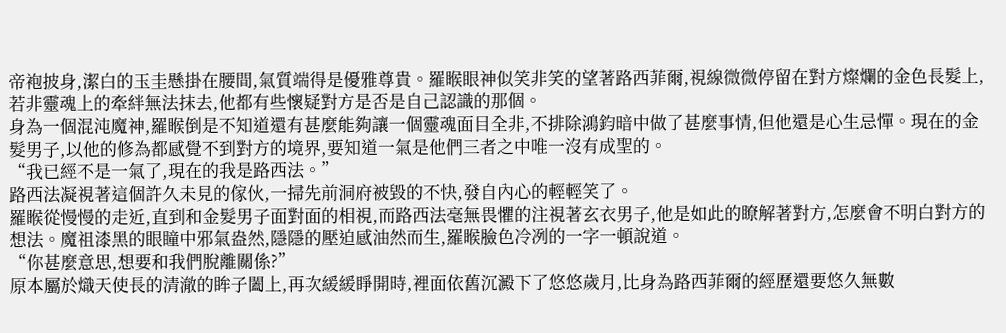帝袍披身,潔白的玉圭懸掛在腰間,氣質端得是優雅尊貴。羅睺眼神似笑非笑的望著路西菲爾,視線微微停留在對方燦爛的金色長髮上,若非靈魂上的牽絆無法抹去,他都有些懷疑對方是否是自己認識的那個。
身為一個混沌魔神,羅睺倒是不知道還有甚麼能夠讓一個靈魂面目全非,不排除鴻鈞暗中做了甚麼事情,但他還是心生忌憚。現在的金髮男子,以他的修為都感覺不到對方的境界,要知道一氣是他們三者之中唯一沒有成聖的。
“我已經不是一氣了,現在的我是路西法。”
路西法凝視著這個許久未見的傢伙,一掃先前洞府被毀的不快,發自內心的輕輕笑了。
羅睺從慢慢的走近,直到和金髮男子面對面的相視,而路西法毫無畏懼的注視著玄衣男子,他是如此的瞭解著對方,怎麼會不明白對方的想法。魔祖漆黑的眼瞳中邪氣盎然,隱隱的壓迫感油然而生,羅睺臉色冷冽的一字一頓說道。
“你甚麼意思,想要和我們脫離關係?”
原本屬於熾天使長的清澈的眸子闔上,再次緩緩睜開時,裡面依舊沉澱下了悠悠歲月,比身為路西菲爾的經歷還要悠久無數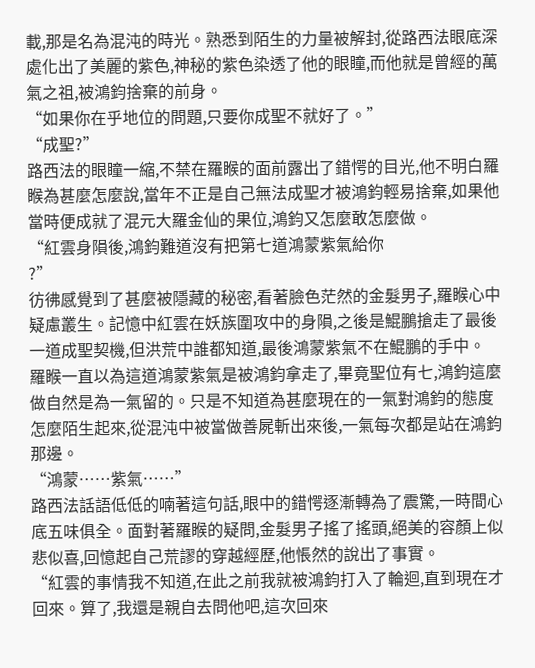載,那是名為混沌的時光。熟悉到陌生的力量被解封,從路西法眼底深處化出了美麗的紫色,神秘的紫色染透了他的眼瞳,而他就是曾經的萬氣之祖,被鴻鈞捨棄的前身。
“如果你在乎地位的問題,只要你成聖不就好了。”
“成聖?”
路西法的眼瞳一縮,不禁在羅睺的面前露出了錯愕的目光,他不明白羅睺為甚麼怎麼說,當年不正是自己無法成聖才被鴻鈞輕易捨棄,如果他當時便成就了混元大羅金仙的果位,鴻鈞又怎麼敢怎麼做。
“紅雲身隕後,鴻鈞難道沒有把第七道鴻蒙紫氣給你
?”
彷彿感覺到了甚麼被隱藏的秘密,看著臉色茫然的金髮男子,羅睺心中疑慮叢生。記憶中紅雲在妖族圍攻中的身隕,之後是鯤鵬搶走了最後一道成聖契機,但洪荒中誰都知道,最後鴻蒙紫氣不在鯤鵬的手中。
羅睺一直以為這道鴻蒙紫氣是被鴻鈞拿走了,畢竟聖位有七,鴻鈞這麼做自然是為一氣留的。只是不知道為甚麼現在的一氣對鴻鈞的態度怎麼陌生起來,從混沌中被當做善屍斬出來後,一氣每次都是站在鴻鈞那邊。
“鴻蒙……紫氣……”
路西法話語低低的喃著這句話,眼中的錯愕逐漸轉為了震驚,一時間心底五味俱全。面對著羅睺的疑問,金髮男子搖了搖頭,絕美的容顏上似悲似喜,回憶起自己荒謬的穿越經歷,他悵然的說出了事實。
“紅雲的事情我不知道,在此之前我就被鴻鈞打入了輪迴,直到現在才回來。算了,我還是親自去問他吧,這次回來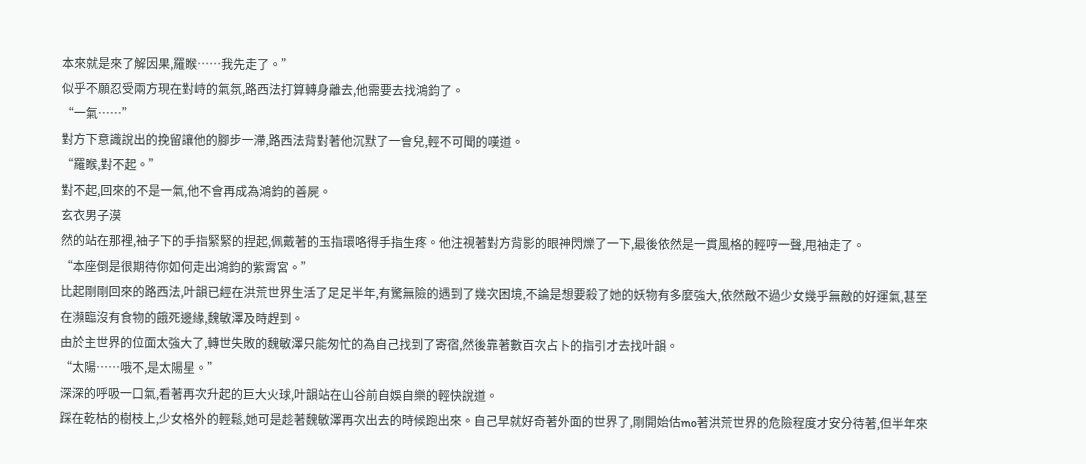本來就是來了解因果,羅睺……我先走了。”
似乎不願忍受兩方現在對峙的氣氛,路西法打算轉身離去,他需要去找鴻鈞了。
“一氣……”
對方下意識說出的挽留讓他的腳步一滯,路西法背對著他沉默了一會兒,輕不可聞的嘆道。
“羅睺,對不起。”
對不起,回來的不是一氣,他不會再成為鴻鈞的善屍。
玄衣男子漠
然的站在那裡,袖子下的手指緊緊的捏起,佩戴著的玉指環咯得手指生疼。他注視著對方背影的眼神閃爍了一下,最後依然是一貫風格的輕哼一聲,甩袖走了。
“本座倒是很期待你如何走出鴻鈞的紫霄宮。”
比起剛剛回來的路西法,叶韻已經在洪荒世界生活了足足半年,有驚無險的遇到了幾次困境,不論是想要殺了她的妖物有多麼強大,依然敵不過少女幾乎無敵的好運氣,甚至在瀕臨沒有食物的餓死邊緣,魏敏澤及時趕到。
由於主世界的位面太強大了,轉世失敗的魏敏澤只能匆忙的為自己找到了寄宿,然後靠著數百次占卜的指引才去找叶韻。
“太陽……哦不,是太陽星。”
深深的呼吸一口氣,看著再次升起的巨大火球,叶韻站在山谷前自娛自樂的輕快說道。
踩在乾枯的樹枝上,少女格外的輕鬆,她可是趁著魏敏澤再次出去的時候跑出來。自己早就好奇著外面的世界了,剛開始估mo著洪荒世界的危險程度才安分待著,但半年來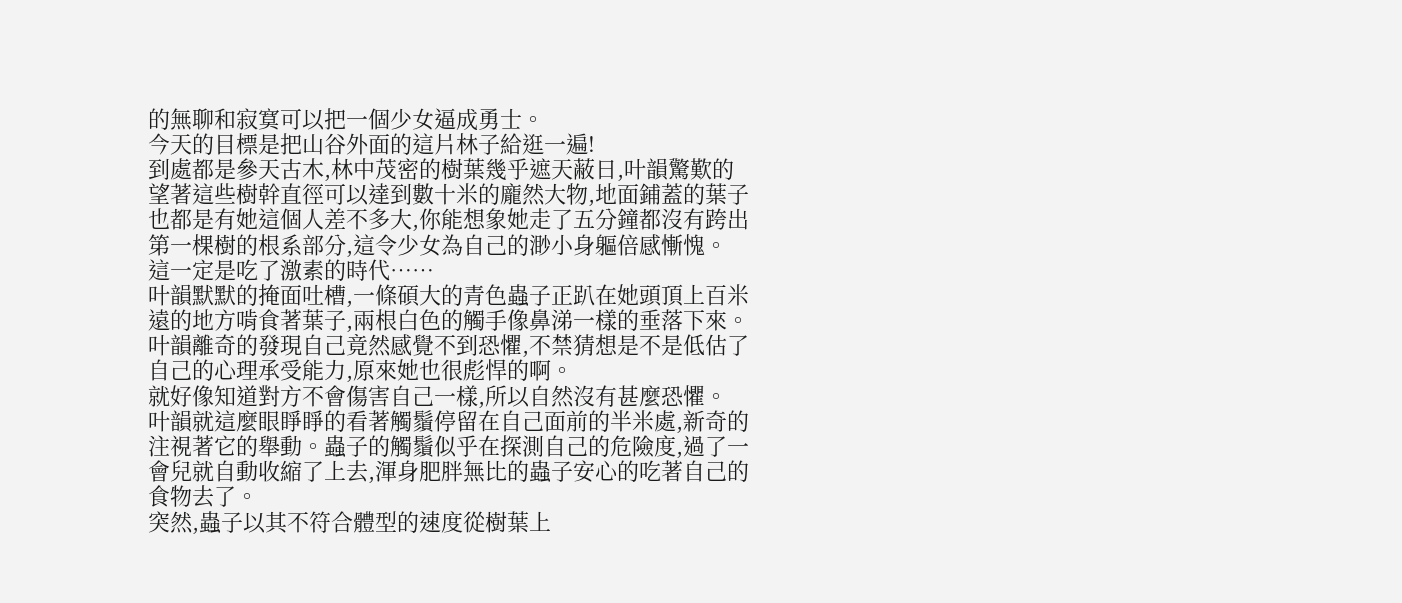的無聊和寂寞可以把一個少女逼成勇士。
今天的目標是把山谷外面的這片林子給逛一遍!
到處都是參天古木,林中茂密的樹葉幾乎遮天蔽日,叶韻驚歎的望著這些樹幹直徑可以達到數十米的龐然大物,地面鋪蓋的葉子也都是有她這個人差不多大,你能想象她走了五分鐘都沒有跨出第一棵樹的根系部分,這令少女為自己的渺小身軀倍感慚愧。
這一定是吃了激素的時代……
叶韻默默的掩面吐槽,一條碩大的青色蟲子正趴在她頭頂上百米遠的地方啃食著葉子,兩根白色的觸手像鼻涕一樣的垂落下來。叶韻離奇的發現自己竟然感覺不到恐懼,不禁猜想是不是低估了自己的心理承受能力,原來她也很彪悍的啊。
就好像知道對方不會傷害自己一樣,所以自然沒有甚麼恐懼。
叶韻就這麼眼睜睜的看著觸鬚停留在自己面前的半米處,新奇的注視著它的舉動。蟲子的觸鬚似乎在探測自己的危險度,過了一會兒就自動收縮了上去,渾身肥胖無比的蟲子安心的吃著自己的食物去了。
突然,蟲子以其不符合體型的速度從樹葉上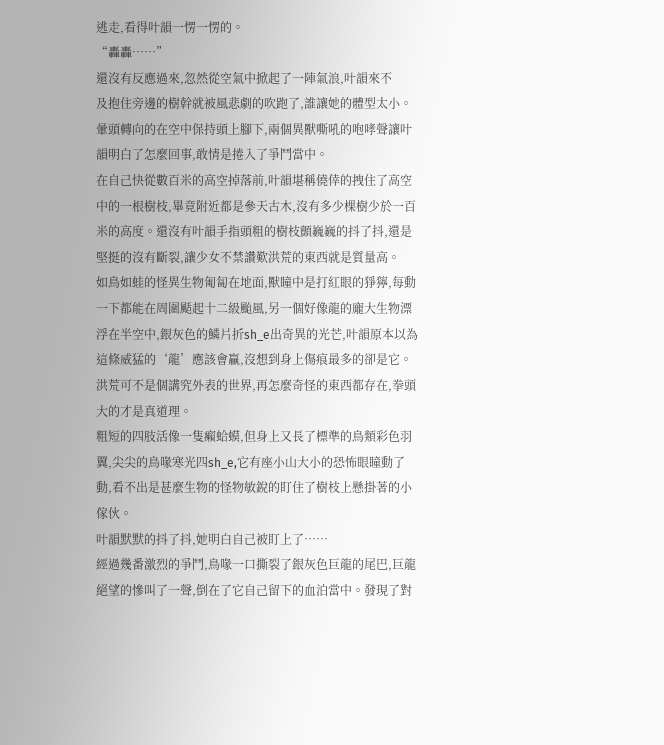逃走,看得叶韻一愣一愣的。
“轟轟……”
還沒有反應過來,忽然從空氣中掀起了一陣氣浪,叶韻來不
及抱住旁邊的樹幹就被風悲劇的吹跑了,誰讓她的體型太小。
暈頭轉向的在空中保持頭上腳下,兩個異獸嘶吼的咆哮聲讓叶韻明白了怎麼回事,敢情是捲入了爭鬥當中。
在自己快從數百米的高空掉落前,叶韻堪稱僥倖的拽住了高空中的一根樹枝,畢竟附近都是參天古木,沒有多少棵樹少於一百米的高度。還沒有叶韻手指頭粗的樹枝顫巍巍的抖了抖,還是堅挺的沒有斷裂,讓少女不禁讚歎洪荒的東西就是質量高。
如鳥如蛙的怪異生物匍匐在地面,獸瞳中是打紅眼的猙獰,每動一下都能在周圍颳起十二級颱風,另一個好像龍的龐大生物漂浮在半空中,銀灰色的鱗片折sh_e出奇異的光芒,叶韻原本以為這條威猛的‘龍’應該會贏,沒想到身上傷痕最多的卻是它。
洪荒可不是個講究外表的世界,再怎麼奇怪的東西都存在,拳頭大的才是真道理。
粗短的四肢活像一隻癩蛤蟆,但身上又長了標準的鳥類彩色羽翼,尖尖的鳥喙寒光四sh_e,它有座小山大小的恐怖眼瞳動了動,看不出是甚麼生物的怪物敏銳的盯住了樹枝上懸掛著的小傢伙。
叶韻默默的抖了抖,她明白自己被盯上了……
經過幾番激烈的爭鬥,鳥喙一口撕裂了銀灰色巨龍的尾巴,巨龍絕望的慘叫了一聲,倒在了它自己留下的血泊當中。發現了對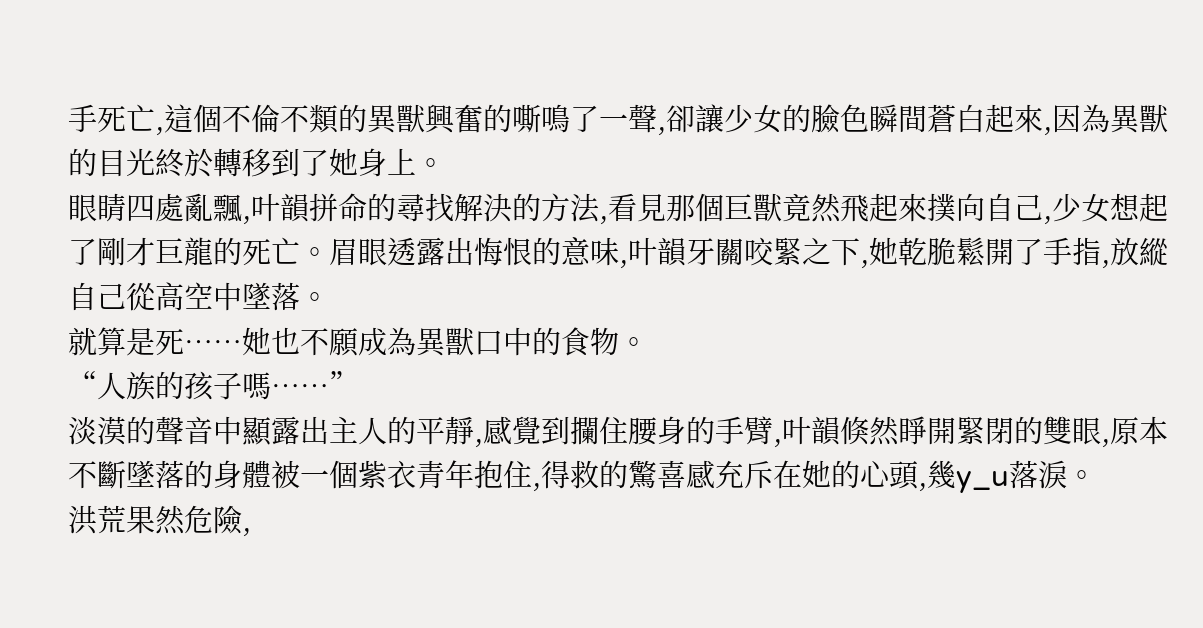手死亡,這個不倫不類的異獸興奮的嘶鳴了一聲,卻讓少女的臉色瞬間蒼白起來,因為異獸的目光終於轉移到了她身上。
眼睛四處亂飄,叶韻拼命的尋找解決的方法,看見那個巨獸竟然飛起來撲向自己,少女想起了剛才巨龍的死亡。眉眼透露出悔恨的意味,叶韻牙關咬緊之下,她乾脆鬆開了手指,放縱自己從高空中墜落。
就算是死……她也不願成為異獸口中的食物。
“人族的孩子嗎……”
淡漠的聲音中顯露出主人的平靜,感覺到攔住腰身的手臂,叶韻倏然睜開緊閉的雙眼,原本不斷墜落的身體被一個紫衣青年抱住,得救的驚喜感充斥在她的心頭,幾y_u落淚。
洪荒果然危險,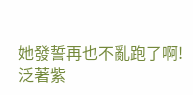她發誓再也不亂跑了啊!
泛著紫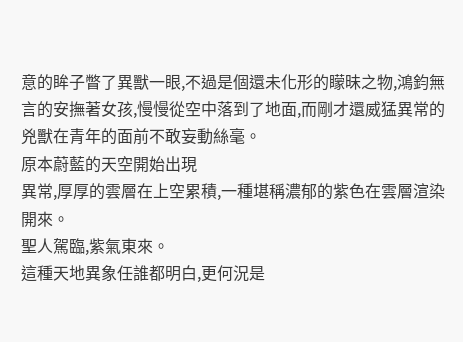意的眸子瞥了異獸一眼,不過是個還未化形的矇昧之物,鴻鈞無言的安撫著女孩,慢慢從空中落到了地面,而剛才還威猛異常的兇獸在青年的面前不敢妄動絲毫。
原本蔚藍的天空開始出現
異常,厚厚的雲層在上空累積,一種堪稱濃郁的紫色在雲層渲染開來。
聖人駕臨,紫氣東來。
這種天地異象任誰都明白,更何況是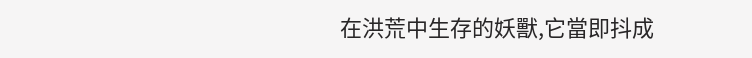在洪荒中生存的妖獸,它當即抖成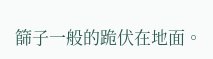篩子一般的跪伏在地面。